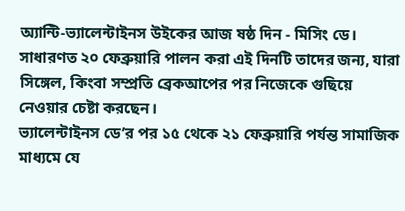অ্যান্টি-ভ্যালেন্টাইনস উইকের আজ ষষ্ঠ দিন - মিসিং ডে। সাধারণত ২০ ফেব্রুয়ারি পালন করা এই দিনটি তাদের জন্য, যারা সিঙ্গেল, কিংবা সম্প্রতি ব্রেকআপের পর নিজেকে গুছিয়ে নেওয়ার চেষ্টা করছেন।
ভ্যালেন্টাইনস ডে’র পর ১৫ থেকে ২১ ফেব্রুয়ারি পর্যন্ত সামাজিক মাধ্যমে যে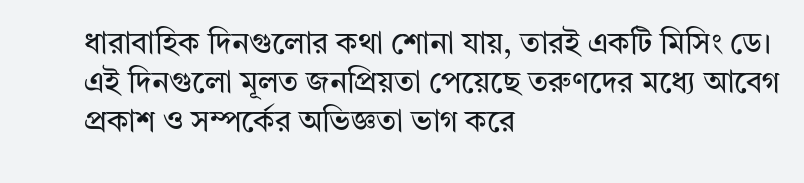ধারাবাহিক দিনগুলোর কথা শোনা যায়, তারই একটি মিসিং ডে।
এই দিনগুলো মূলত জনপ্রিয়তা পেয়েছে তরুণদের মধ্যে আবেগ প্রকাশ ও সম্পর্কের অভিজ্ঞতা ভাগ করে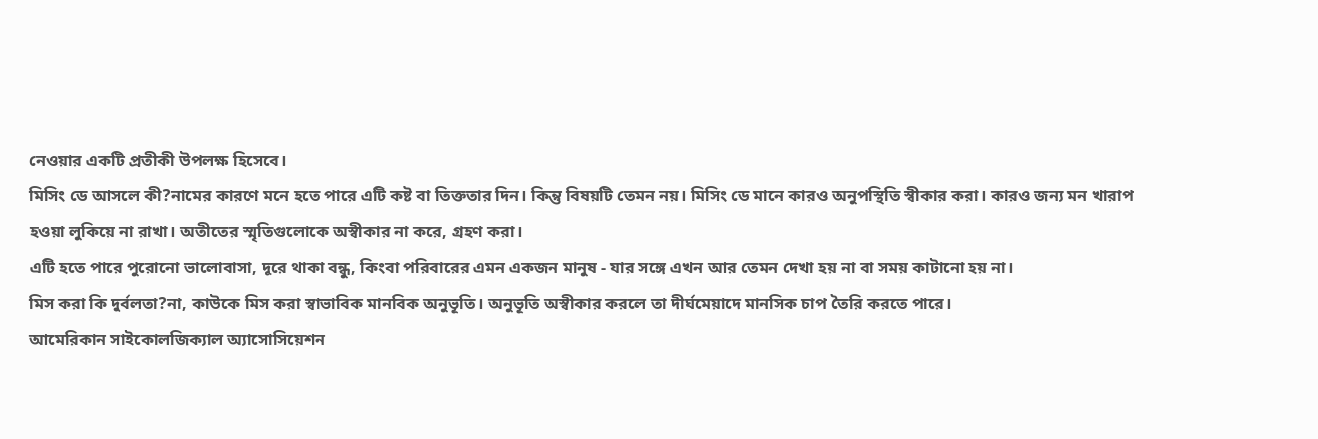নেওয়ার একটি প্রতীকী উপলক্ষ হিসেবে।
মিসিং ডে আসলে কী?নামের কারণে মনে হতে পারে এটি কষ্ট বা তিক্ততার দিন। কিন্তু বিষয়টি তেমন নয়। মিসিং ডে মানে কারও অনুপস্থিতি স্বীকার করা। কারও জন্য মন খারাপ হওয়া লুকিয়ে না রাখা। অতীতের স্মৃতিগুলোকে অস্বীকার না করে, গ্রহণ করা।
এটি হতে পারে পুরোনো ভালোবাসা, দূরে থাকা বন্ধু, কিংবা পরিবারের এমন একজন মানুষ - যার সঙ্গে এখন আর তেমন দেখা হয় না বা সময় কাটানো হয় না।
মিস করা কি দুর্বলতা?না, কাউকে মিস করা স্বাভাবিক মানবিক অনুভূতি। অনুভূতি অস্বীকার করলে তা দীর্ঘমেয়াদে মানসিক চাপ তৈরি করতে পারে।
আমেরিকান সাইকোলজিক্যাল অ্যাসোসিয়েশন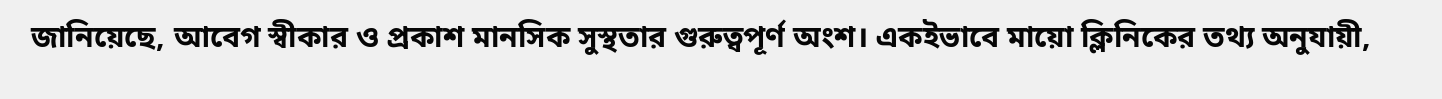জানিয়েছে, আবেগ স্বীকার ও প্রকাশ মানসিক সুস্থতার গুরুত্বপূর্ণ অংশ। একইভাবে মায়ো ক্লিনিকের তথ্য অনুযায়ী,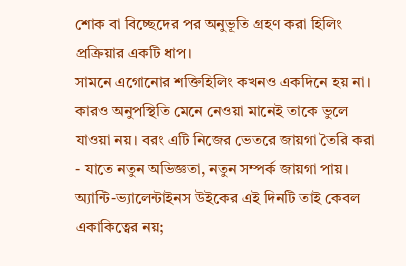শোক বা বিচ্ছেদের পর অনুভূতি গ্রহণ করা হিলিং প্রক্রিয়ার একটি ধাপ।
সামনে এগোনোর শক্তিহিলিং কখনও একদিনে হয় না। কারও অনুপস্থিতি মেনে নেওয়া মানেই তাকে ভুলে যাওয়া নয়। বরং এটি নিজের ভেতরে জায়গা তৈরি করা - যাতে নতুন অভিজ্ঞতা, নতুন সম্পর্ক জায়গা পায়।
অ্যান্টি-ভ্যালেন্টাইনস উইকের এই দিনটি তাই কেবল একাকিত্বের নয়;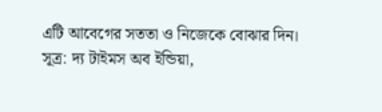এটি আবেগের সততা ও নিজেকে বোঝার দিন।
সূত্র: দ্য টাইমস অব ইন্ডিয়া,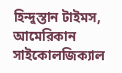হিন্দুস্তান টাইমস, আমেরিকান সাইকোলজিক্যাল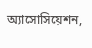অ্যাসোসিয়েশন,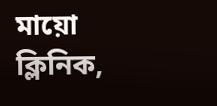মায়ো ক্লিনিক,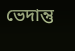ভেদান্তু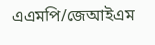এএমপি/জেআইএম